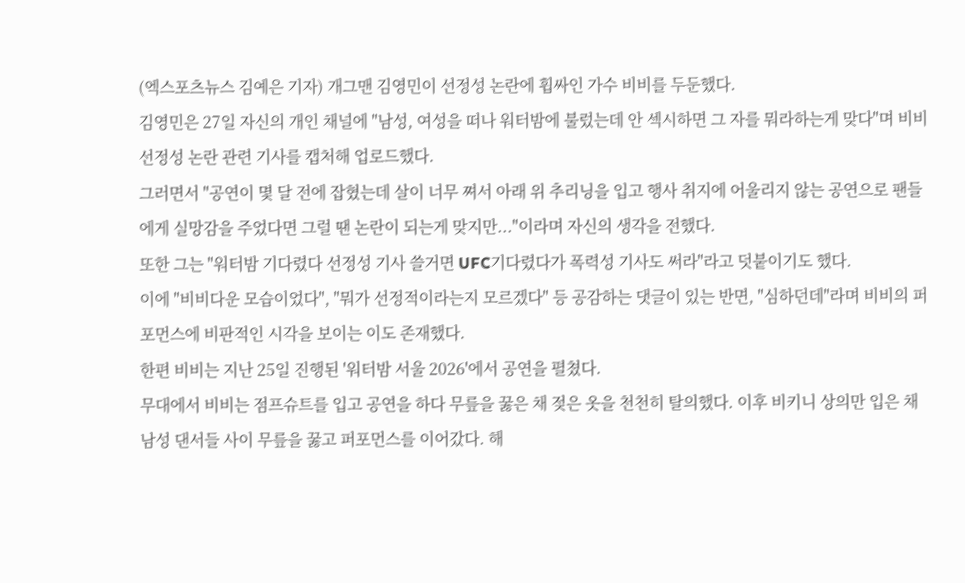(엑스포츠뉴스 김예은 기자) 개그맨 김영민이 선정성 논란에 휩싸인 가수 비비를 두둔했다.
김영민은 27일 자신의 개인 채널에 "남성, 여성을 떠나 워터밤에 불렀는데 안 섹시하면 그 자를 뭐라하는게 맞다"며 비비 선정성 논란 관련 기사를 캡처해 업로드했다.
그러면서 "공연이 몇 달 전에 잡혔는데 살이 너무 쪄서 아래 위 추리닝을 입고 행사 취지에 어울리지 않는 공연으로 팬들에게 실망감을 주었다면 그럴 땐 논란이 되는게 맞지만..."이라며 자신의 생각을 전했다.
또한 그는 "워터밤 기다렸다 선정성 기사 쓸거면 UFC기다렸다가 폭력성 기사도 써라"라고 덧붙이기도 했다.
이에 "비비다운 모습이었다", "뭐가 선정적이라는지 모르겠다" 등 공감하는 댓글이 있는 반면, "심하던데"라며 비비의 퍼포먼스에 비판적인 시각을 보이는 이도 존재했다.
한편 비비는 지난 25일 진행된 '워터밤 서울 2026'에서 공연을 펼쳤다.
무대에서 비비는 점프슈트를 입고 공연을 하다 무릎을 꿇은 채 젖은 옷을 천천히 탈의했다. 이후 비키니 상의만 입은 채 남성 댄서들 사이 무릎을 꿇고 퍼포먼스를 이어갔다. 해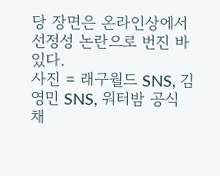당 장면은 온라인상에서 선정성 논란으로 번진 바 있다.
사진 = 래구월드 SNS, 김영민 SNS, 워터밤 공식 채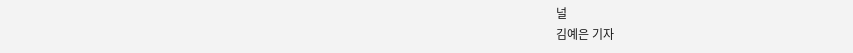널
김예은 기자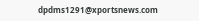dpdms1291@xportsnews.com